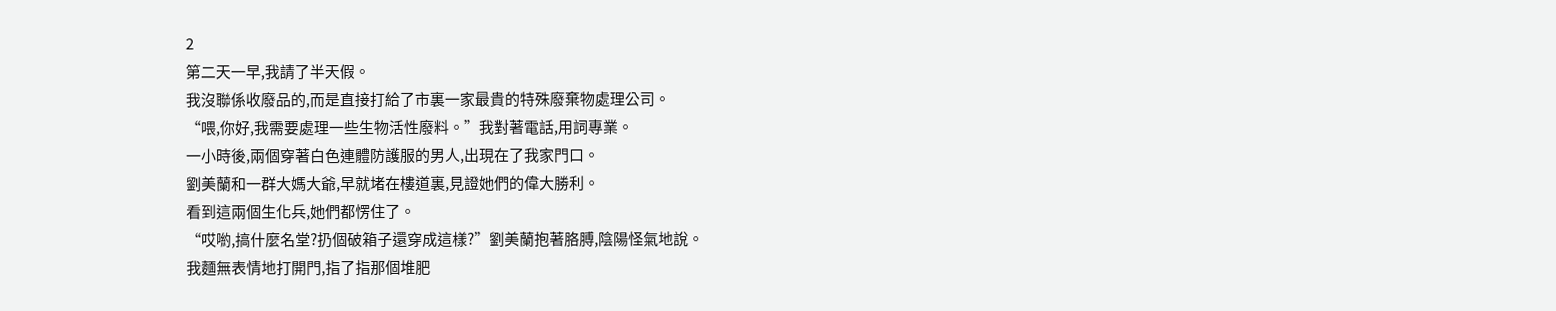2
第二天一早,我請了半天假。
我沒聯係收廢品的,而是直接打給了市裏一家最貴的特殊廢棄物處理公司。
“喂,你好,我需要處理一些生物活性廢料。”我對著電話,用詞專業。
一小時後,兩個穿著白色連體防護服的男人,出現在了我家門口。
劉美蘭和一群大媽大爺,早就堵在樓道裏,見證她們的偉大勝利。
看到這兩個生化兵,她們都愣住了。
“哎喲,搞什麼名堂?扔個破箱子還穿成這樣?”劉美蘭抱著胳膊,陰陽怪氣地說。
我麵無表情地打開門,指了指那個堆肥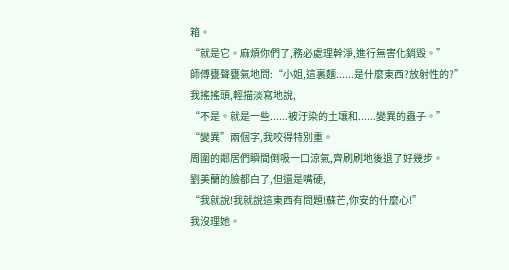箱。
“就是它。麻煩你們了,務必處理幹淨,進行無害化銷毀。”
師傅甕聲甕氣地問:“小姐,這裏麵......是什麼東西?放射性的?”
我搖搖頭,輕描淡寫地說,
“不是。就是一些......被汙染的土壤和......變異的蟲子。”
“變異”兩個字,我咬得特別重。
周圍的鄰居們瞬間倒吸一口涼氣,齊刷刷地後退了好幾步。
劉美蘭的臉都白了,但還是嘴硬,
“我就說!我就說這東西有問題!蘇芒,你安的什麼心!”
我沒理她。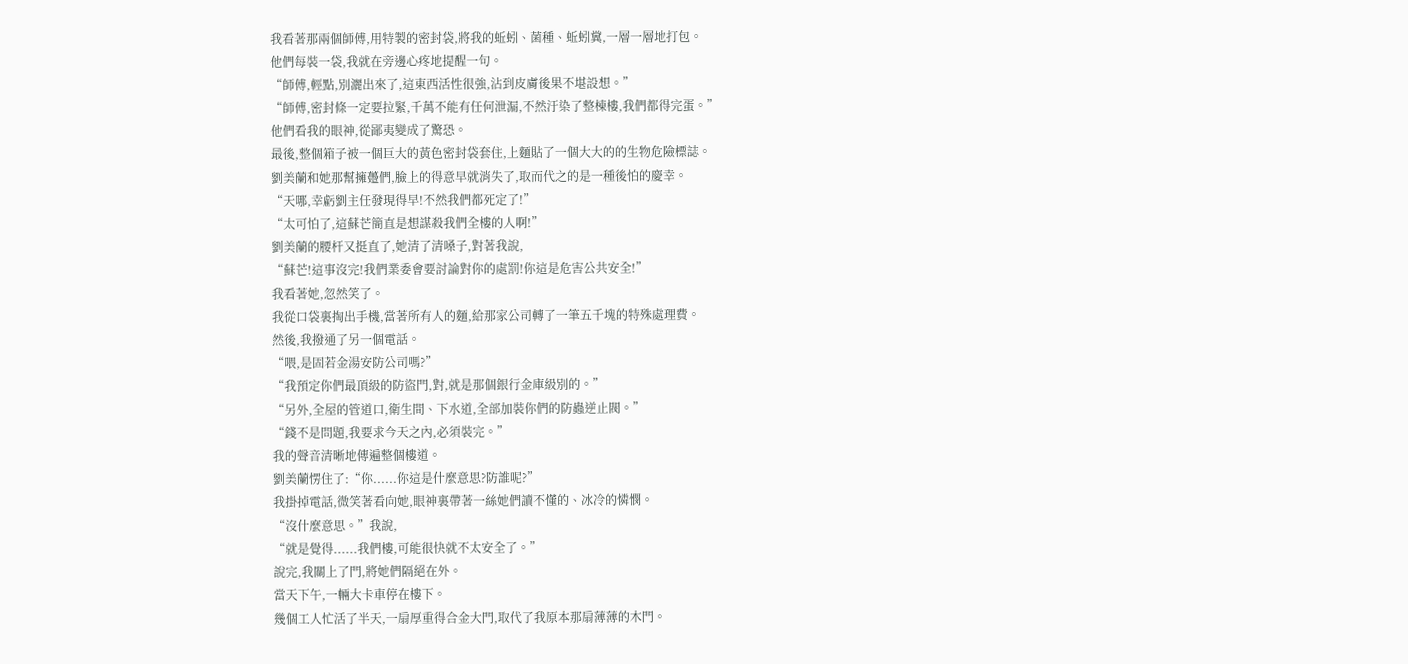我看著那兩個師傅,用特製的密封袋,將我的蚯蚓、菌種、蚯蚓糞,一層一層地打包。
他們每裝一袋,我就在旁邊心疼地提醒一句。
“師傅,輕點,別灑出來了,這東西活性很強,沾到皮膚後果不堪設想。”
“師傅,密封條一定要拉緊,千萬不能有任何泄漏,不然汙染了整棟樓,我們都得完蛋。”
他們看我的眼神,從鄙夷變成了驚恐。
最後,整個箱子被一個巨大的黃色密封袋套住,上麵貼了一個大大的的生物危險標誌。
劉美蘭和她那幫擁躉們,臉上的得意早就消失了,取而代之的是一種後怕的慶幸。
“天哪,幸虧劉主任發現得早!不然我們都死定了!”
“太可怕了,這蘇芒簡直是想謀殺我們全樓的人啊!”
劉美蘭的腰杆又挺直了,她清了清嗓子,對著我說,
“蘇芒!這事沒完!我們業委會要討論對你的處罰!你這是危害公共安全!”
我看著她,忽然笑了。
我從口袋裏掏出手機,當著所有人的麵,給那家公司轉了一筆五千塊的特殊處理費。
然後,我撥通了另一個電話。
“喂,是固若金湯安防公司嗎?”
“我預定你們最頂級的防盜門,對,就是那個銀行金庫級別的。”
“另外,全屋的管道口,衛生間、下水道,全部加裝你們的防蟲逆止閥。”
“錢不是問題,我要求今天之內,必須裝完。”
我的聲音清晰地傳遍整個樓道。
劉美蘭愣住了:“你......你這是什麼意思?防誰呢?”
我掛掉電話,微笑著看向她,眼神裏帶著一絲她們讀不懂的、冰冷的憐憫。
“沒什麼意思。”我說,
“就是覺得......我們樓,可能很快就不太安全了。”
說完,我關上了門,將她們隔絕在外。
當天下午,一輛大卡車停在樓下。
幾個工人忙活了半天,一扇厚重得合金大門,取代了我原本那扇薄薄的木門。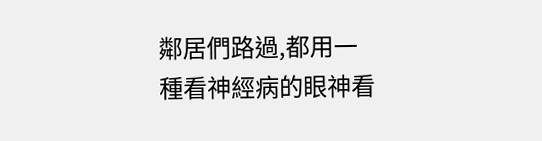鄰居們路過,都用一種看神經病的眼神看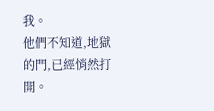我。
他們不知道,地獄的門,已經悄然打開。